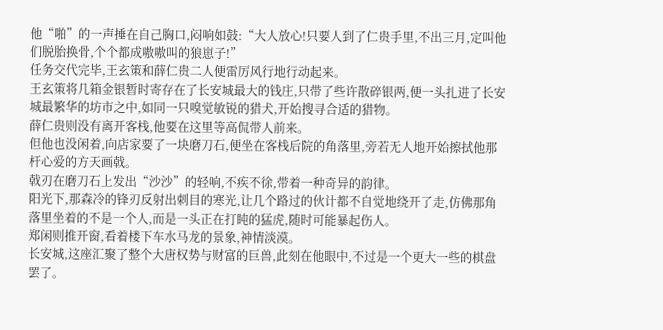他“啪”的一声捶在自己胸口,闷响如鼓:“大人放心!只要人到了仁贵手里,不出三月,定叫他们脱胎换骨,个个都成嗷嗷叫的狼崽子!”
任务交代完毕,王玄策和薛仁贵二人便雷厉风行地行动起来。
王玄策将几箱金银暂时寄存在了长安城最大的钱庄,只带了些许散碎银两,便一头扎进了长安城最繁华的坊市之中,如同一只嗅觉敏锐的猎犬,开始搜寻合适的猎物。
薛仁贵则没有离开客栈,他要在这里等高侃带人前来。
但他也没闲着,向店家要了一块磨刀石,便坐在客栈后院的角落里,旁若无人地开始擦拭他那杆心爱的方天画戟。
戟刃在磨刀石上发出“沙沙”的轻响,不疾不徐,带着一种奇异的韵律。
阳光下,那森冷的锋刃反射出刺目的寒光,让几个路过的伙计都不自觉地绕开了走,仿佛那角落里坐着的不是一个人,而是一头正在打盹的猛虎,随时可能暴起伤人。
郑闲则推开窗,看着楼下车水马龙的景象,神情淡漠。
长安城,这座汇聚了整个大唐权势与财富的巨兽,此刻在他眼中,不过是一个更大一些的棋盘罢了。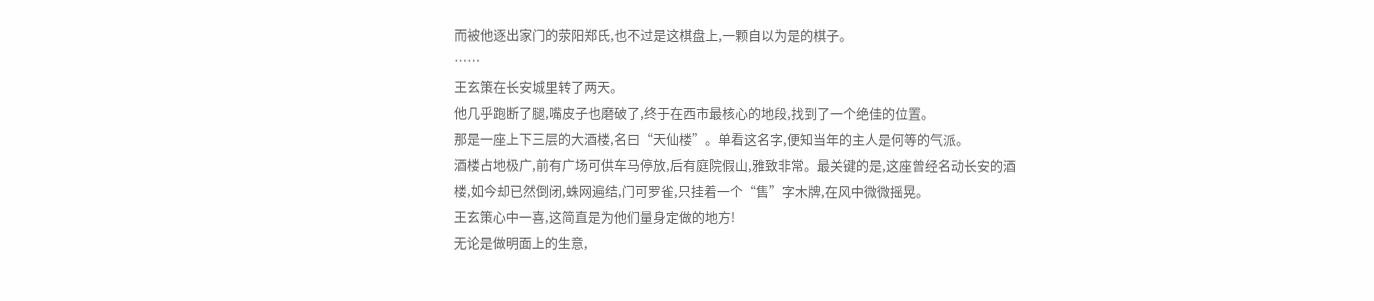而被他逐出家门的荥阳郑氏,也不过是这棋盘上,一颗自以为是的棋子。
……
王玄策在长安城里转了两天。
他几乎跑断了腿,嘴皮子也磨破了,终于在西市最核心的地段,找到了一个绝佳的位置。
那是一座上下三层的大酒楼,名曰“天仙楼”。单看这名字,便知当年的主人是何等的气派。
酒楼占地极广,前有广场可供车马停放,后有庭院假山,雅致非常。最关键的是,这座曾经名动长安的酒楼,如今却已然倒闭,蛛网遍结,门可罗雀,只挂着一个“售”字木牌,在风中微微摇晃。
王玄策心中一喜,这简直是为他们量身定做的地方!
无论是做明面上的生意,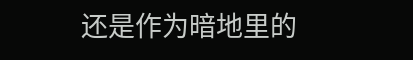还是作为暗地里的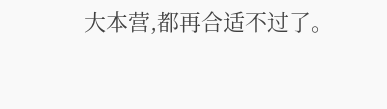大本营,都再合适不过了。